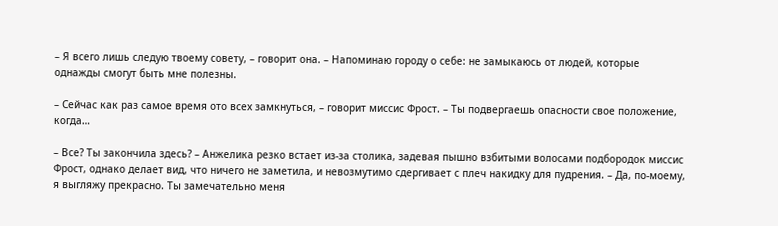– Я всего лишь следую твоему совету, – говорит она. – Напоминаю городу о себе: не замыкаюсь от людей, которые однажды смогут быть мне полезны.

– Сейчас как раз самое время ото всех замкнуться, – говорит миссис Фрост. – Ты подвергаешь опасности свое положение, когда…

– Все? Ты закончила здесь? – Анжелика резко встает из-за столика, задевая пышно взбитыми волосами подбородок миссис Фрост, однако делает вид, что ничего не заметила, и невозмутимо сдергивает с плеч накидку для пудрения. – Да, по-моему, я выгляжу прекрасно. Ты замечательно меня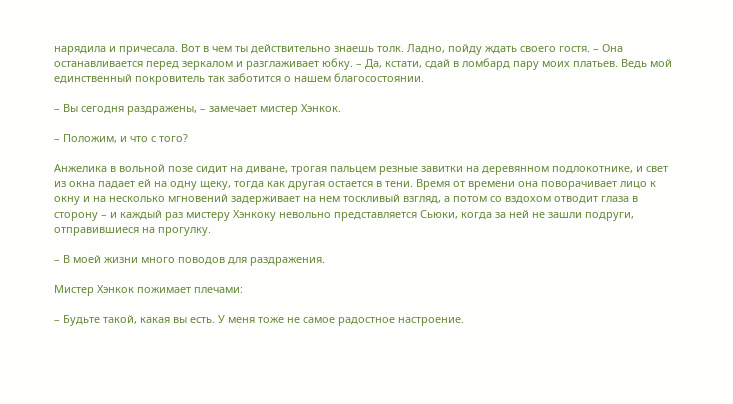нарядила и причесала. Вот в чем ты действительно знаешь толк. Ладно, пойду ждать своего гостя. – Она останавливается перед зеркалом и разглаживает юбку. – Да, кстати, сдай в ломбард пару моих платьев. Ведь мой единственный покровитель так заботится о нашем благосостоянии.

– Вы сегодня раздражены, – замечает мистер Хэнкок.

– Положим, и что с того?

Анжелика в вольной позе сидит на диване, трогая пальцем резные завитки на деревянном подлокотнике, и свет из окна падает ей на одну щеку, тогда как другая остается в тени. Время от времени она поворачивает лицо к окну и на несколько мгновений задерживает на нем тоскливый взгляд, а потом со вздохом отводит глаза в сторону – и каждый раз мистеру Хэнкоку невольно представляется Сьюки, когда за ней не зашли подруги, отправившиеся на прогулку.

– В моей жизни много поводов для раздражения.

Мистер Хэнкок пожимает плечами:

– Будьте такой, какая вы есть. У меня тоже не самое радостное настроение.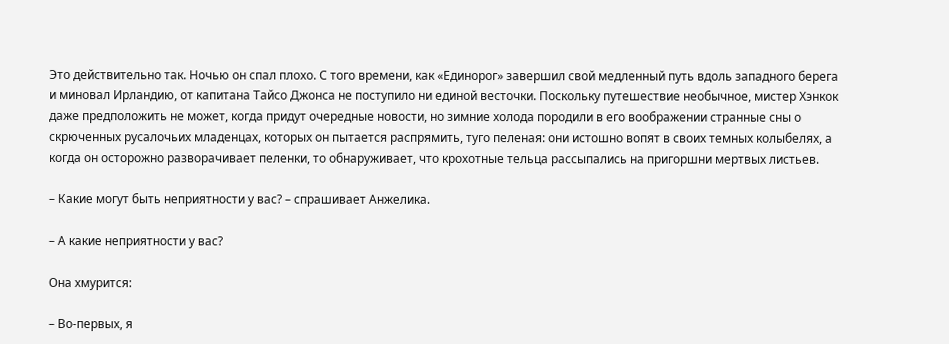Это действительно так. Ночью он спал плохо. С того времени, как «Единорог» завершил свой медленный путь вдоль западного берега и миновал Ирландию, от капитана Тайсо Джонса не поступило ни единой весточки. Поскольку путешествие необычное, мистер Хэнкок даже предположить не может, когда придут очередные новости, но зимние холода породили в его воображении странные сны о скрюченных русалочьих младенцах, которых он пытается распрямить, туго пеленая: они истошно вопят в своих темных колыбелях, а когда он осторожно разворачивает пеленки, то обнаруживает, что крохотные тельца рассыпались на пригоршни мертвых листьев.

– Какие могут быть неприятности у вас? – спрашивает Анжелика.

– А какие неприятности у вас?

Она хмурится:

– Во-первых, я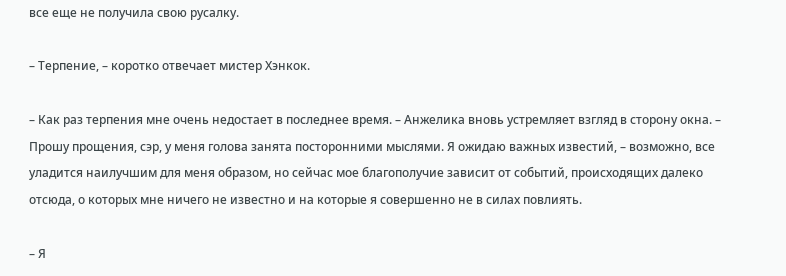все еще не получила свою русалку.

– Терпение, – коротко отвечает мистер Хэнкок.

– Как раз терпения мне очень недостает в последнее время. – Анжелика вновь устремляет взгляд в сторону окна. – Прошу прощения, сэр, у меня голова занята посторонними мыслями. Я ожидаю важных известий, – возможно, все уладится наилучшим для меня образом, но сейчас мое благополучие зависит от событий, происходящих далеко отсюда, о которых мне ничего не известно и на которые я совершенно не в силах повлиять.

– Я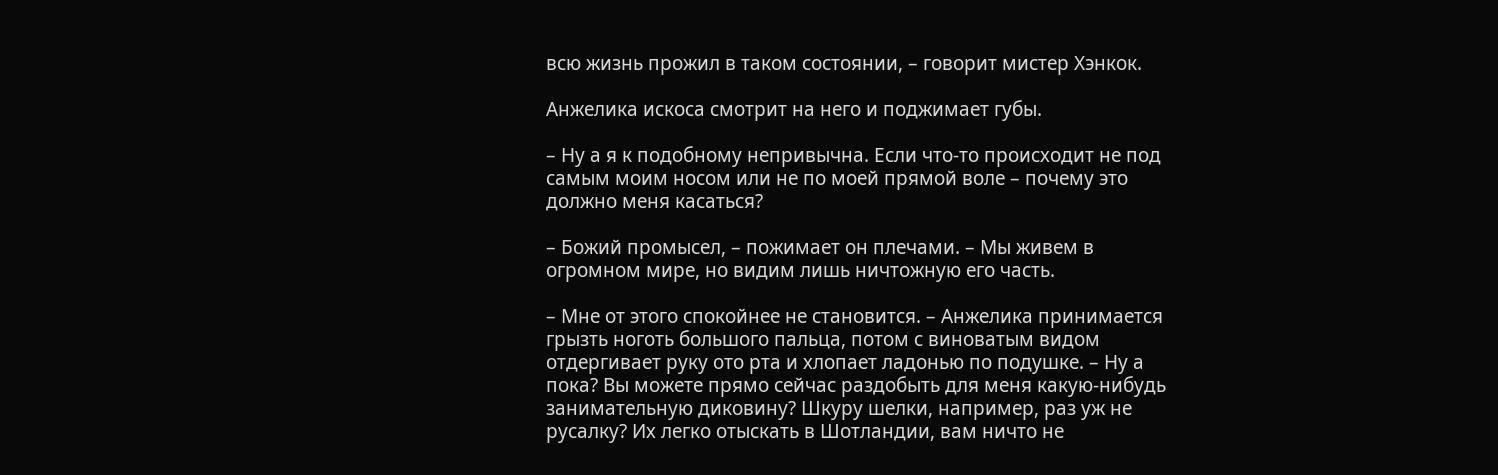всю жизнь прожил в таком состоянии, – говорит мистер Хэнкок.

Анжелика искоса смотрит на него и поджимает губы.

– Ну а я к подобному непривычна. Если что-то происходит не под самым моим носом или не по моей прямой воле – почему это должно меня касаться?

– Божий промысел, – пожимает он плечами. – Мы живем в огромном мире, но видим лишь ничтожную его часть.

– Мне от этого спокойнее не становится. – Анжелика принимается грызть ноготь большого пальца, потом с виноватым видом отдергивает руку ото рта и хлопает ладонью по подушке. – Ну а пока? Вы можете прямо сейчас раздобыть для меня какую-нибудь занимательную диковину? Шкуру шелки, например, раз уж не русалку? Их легко отыскать в Шотландии, вам ничто не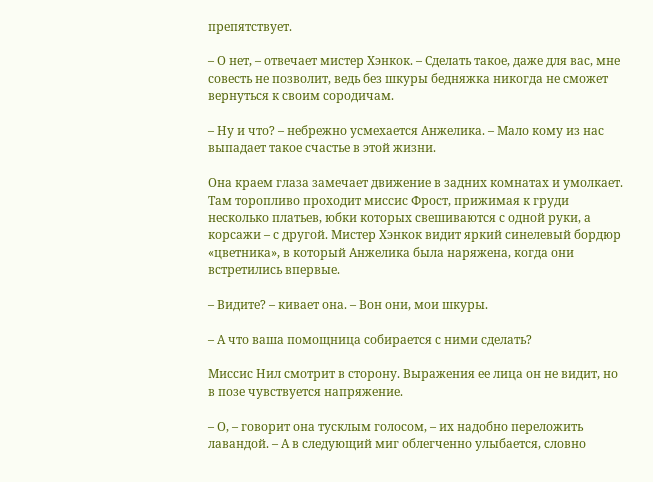препятствует.

– О нет, – отвечает мистер Хэнкок. – Сделать такое, даже для вас, мне совесть не позволит, ведь без шкуры бедняжка никогда не сможет вернуться к своим сородичам.

– Ну и что? – небрежно усмехается Анжелика. – Мало кому из нас выпадает такое счастье в этой жизни.

Она краем глаза замечает движение в задних комнатах и умолкает. Там торопливо проходит миссис Фрост, прижимая к груди несколько платьев, юбки которых свешиваются с одной руки, а корсажи – с другой. Мистер Хэнкок видит яркий синелевый бордюр «цветника», в который Анжелика была наряжена, когда они встретились впервые.

– Видите? – кивает она. – Вон они, мои шкуры.

– А что ваша помощница собирается с ними сделать?

Миссис Нил смотрит в сторону. Выражения ее лица он не видит, но в позе чувствуется напряжение.

– О, – говорит она тусклым голосом, – их надобно переложить лавандой. – А в следующий миг облегченно улыбается, словно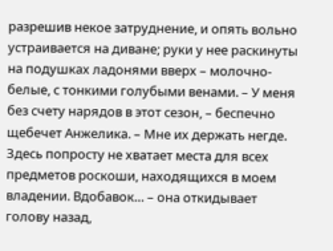разрешив некое затруднение, и опять вольно устраивается на диване; руки у нее раскинуты на подушках ладонями вверх – молочно-белые, с тонкими голубыми венами. – У меня без счету нарядов в этот сезон, – беспечно щебечет Анжелика. – Мне их держать негде. Здесь попросту не хватает места для всех предметов роскоши, находящихся в моем владении. Вдобавок… – она откидывает голову назад,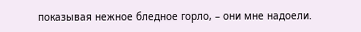показывая нежное бледное горло, – они мне надоели.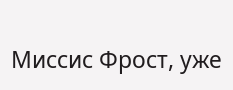Миссис Фрост, уже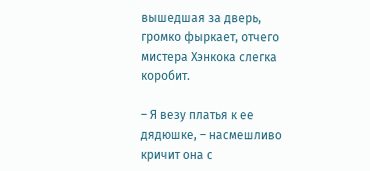вышедшая за дверь, громко фыркает, отчего мистера Хэнкока слегка коробит.

– Я везу платья к ее дядюшке, – насмешливо кричит она с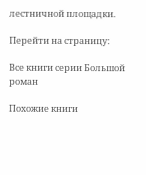лестничной площадки.

Перейти на страницу:

Все книги серии Большой роман

Похожие книги